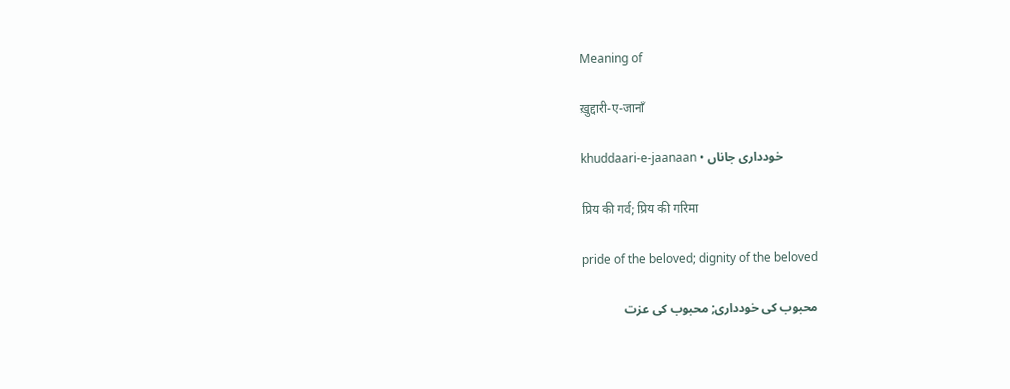Meaning of

ख़ुद्दारी-ए-जानाँ

khuddaari-e-jaanaan • خودداری جاناں

प्रिय की गर्व; प्रिय की गरिमा

pride of the beloved; dignity of the beloved

محبوب کی خودداری; محبوب کی عزت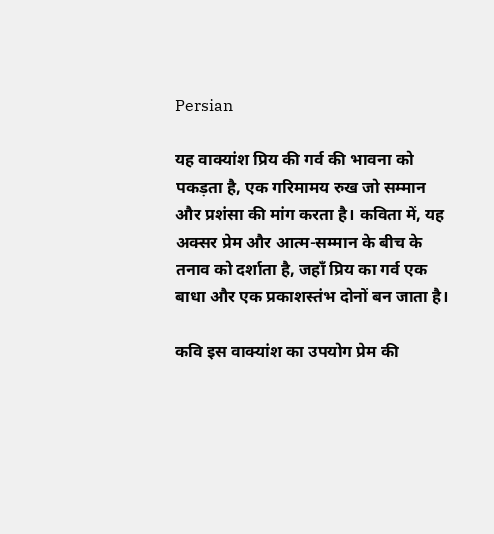Persian

यह वाक्यांश प्रिय की गर्व की भावना को पकड़ता है, एक गरिमामय रुख जो सम्मान और प्रशंसा की मांग करता है। कविता में, यह अक्सर प्रेम और आत्म-सम्मान के बीच के तनाव को दर्शाता है, जहाँ प्रिय का गर्व एक बाधा और एक प्रकाशस्तंभ दोनों बन जाता है।

कवि इस वाक्यांश का उपयोग प्रेम की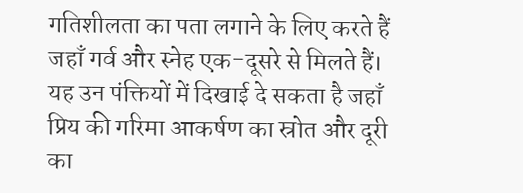गतिशीलता का पता लगाने के लिए करते हैं जहाँ गर्व और स्नेह एक-दूसरे से मिलते हैं। यह उन पंक्तियों में दिखाई दे सकता है जहाँ प्रिय की गरिमा आकर्षण का स्रोत और दूरी का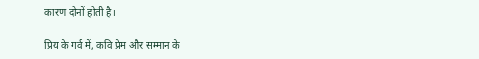कारण दोनों होती है।

प्रिय के गर्व में, कवि प्रेम और सम्मान के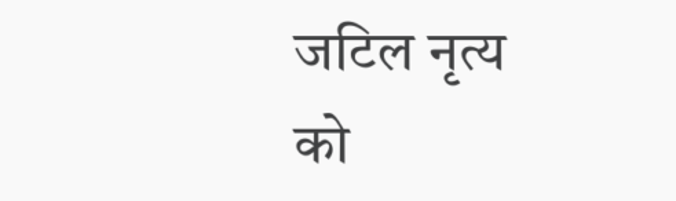जटिल नृत्य को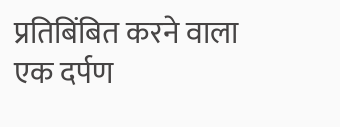प्रतिबिंबित करने वाला एक दर्पण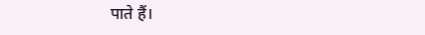पाते हैं।